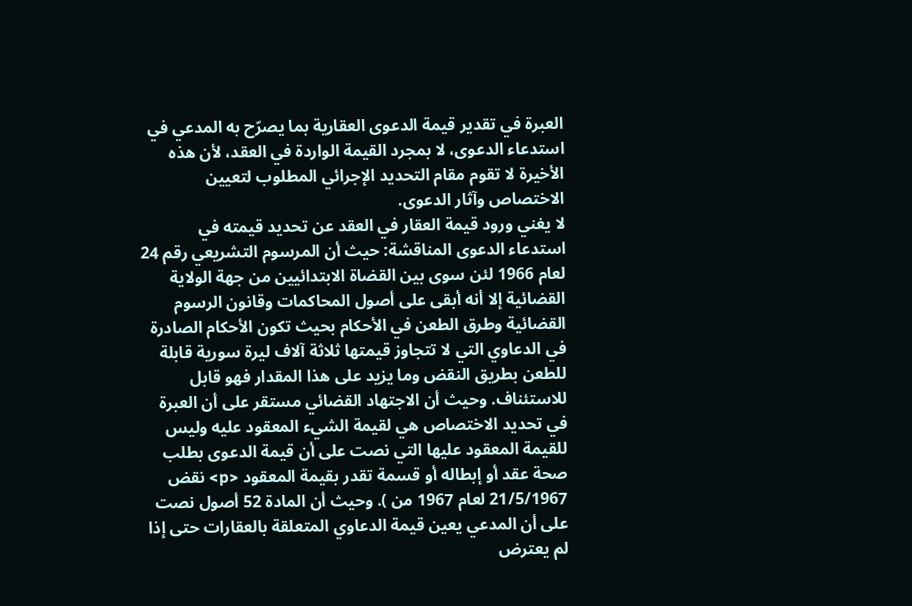العبرة في تقدير قيمة الدعوى العقارية بما يصرّح به المدعي في استدعاء الدعوى، لا بمجرد القيمة الواردة في العقد، لأن هذه الأخيرة لا تقوم مقام التحديد الإجرائي المطلوب لتعيين الاختصاص وآثار الدعوى.
لا يغني ورود قيمة العقار في العقد عن تحديد قيمته في استدعاء الدعوى المناقشة: حيث أن المرسوم التشريعي رقم 24 لعام 1966 لئن سوى بين القضاة الابتدائيين من جهة الولاية القضائية إلا أنه أبقى على أصول المحاكمات وقانون الرسوم القضائية وطرق الطعن في الأحكام بحيث تكون الأحكام الصادرة في الدعاوي التي لا تتجاوز قيمتها ثلاثة آلاف ليرة سورية قابلة للطعن بطريق النقض وما يزيد على هذا المقدار فهو قابل للاستئناف. وحيث أن الاجتهاد القضائي مستقر على أن العبرة في تحديد الاختصاص هي لقيمة الشيء المعقود عليه وليس للقيمة المعقود عليها التي نصت على أن قيمة الدعوى بطلب صحة عقد أو إبطاله أو قسمة تقدر بقيمة المعقود <p> نقض 21/5/1967 لعام 1967 من ). وحيث أن المادة 52 أصول نصت على أن المدعي يعين قيمة الدعاوي المتعلقة بالعقارات حتى إذا لم يعترض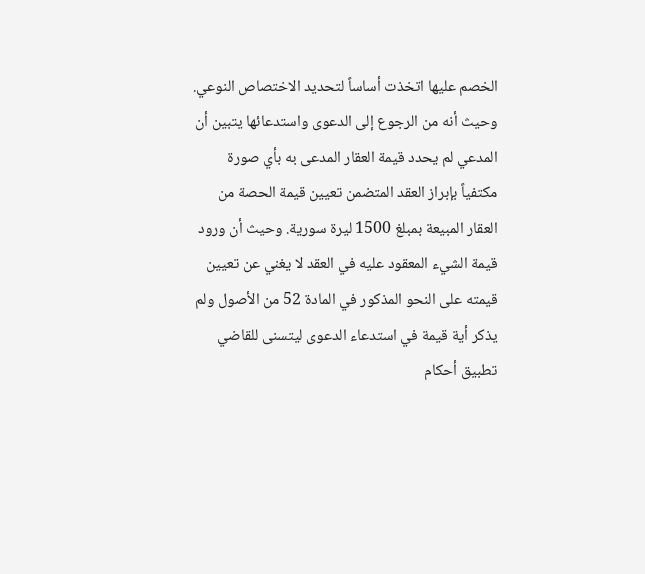الخصم عليها اتخذت أساساً لتحديد الاختصاص النوعي. وحيث أنه من الرجوع إلى الدعوى واستدعائها يتبين أن المدعي لم يحدد قيمة العقار المدعى به بأي صورة مكتفياً بإبراز العقد المتضمن تعيين قيمة الحصة من العقار المبيعة بمبلغ 1500 ليرة سورية. وحيث أن ورود قيمة الشيء المعقود عليه في العقد لا يغني عن تعيين قيمته على النحو المذكور في المادة 52 من الأصول ولم يذكر أية قيمة في استدعاء الدعوى ليتسنى للقاضي تطبيق أحكام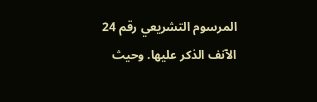المرسوم التشريعي رقم 24 الآنف الذكر عليها. وحيث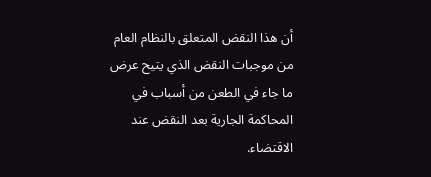أن هذا النقض المتعلق بالنظام العام من موجبات النقض الذي يتيح عرض ما جاء في الطعن من أسباب في المحاكمة الجارية بعد النقض عند الاقتضاء.